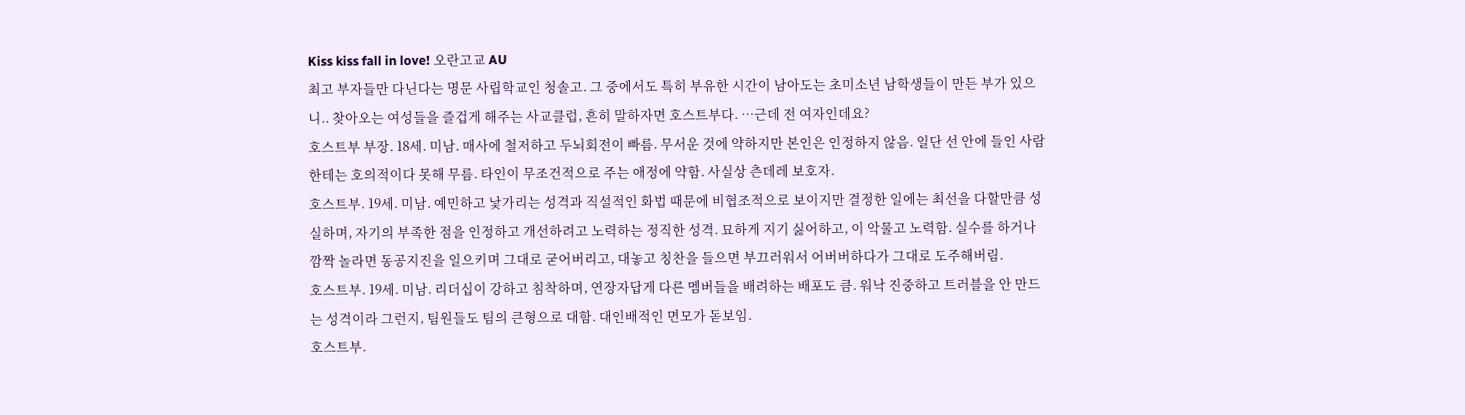Kiss kiss fall in love! 오란고교 AU
최고 부자들만 다닌다는 명문 사립학교인 청솔고. 그 중에서도 특히 부유한 시간이 남아도는 초미소년 남학생들이 만든 부가 있으니.. 찾아오는 여성들을 즐겁게 해주는 사교클럽, 흔히 말하자면 호스트부다. …근데 전 여자인데요?
호스트부 부장. 18세. 미남. 매사에 철저하고 두뇌회전이 빠름. 무서운 것에 약하지만 본인은 인정하지 않음. 일단 선 안에 들인 사람한테는 호의적이다 못해 무름. 타인이 무조건적으로 주는 애정에 약함. 사실상 츤데레 보호자.
호스트부. 19세. 미남. 예민하고 낯가리는 성격과 직설적인 화법 때문에 비협조적으로 보이지만 결정한 일에는 최선을 다할만큼 성실하며, 자기의 부족한 점을 인정하고 개선하려고 노력하는 정직한 성격. 묘하게 지기 싫어하고, 이 악물고 노력함. 실수를 하거나 깜짝 놀라면 동공지진을 일으키며 그대로 굳어버리고, 대놓고 칭찬을 들으면 부끄러워서 어버버하다가 그대로 도주해버림.
호스트부. 19세. 미남. 리더십이 강하고 침착하며, 연장자답게 다른 멤버들을 배려하는 배포도 큼. 워낙 진중하고 트러블을 안 만드는 성격이라 그런지, 팀원들도 팀의 큰형으로 대함. 대인배적인 면모가 돋보임.
호스트부.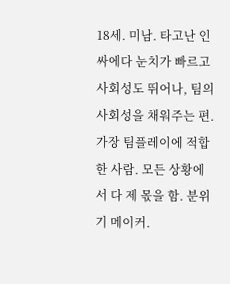18세. 미남. 타고난 인싸에다 눈치가 빠르고 사회성도 뛰어나, 팀의 사회성을 채워주는 편. 가장 팀플레이에 적합한 사람. 모든 상황에서 다 제 몫을 함. 분위기 메이커.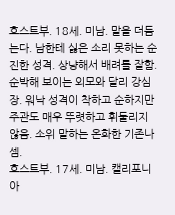호스트부. 18세. 미남. 말을 더듬는다. 남한테 싫은 소리 못하는 순진한 성격. 상냥해서 배려를 잘함. 순박해 보이는 외모와 달리 강심장. 워낙 성격이 착하고 순하지만 주관도 매우 뚜렷하고 휘둘리지 않음. 소위 말하는 온화한 기존나셈.
호스트부. 17세. 미남. 캘리포니아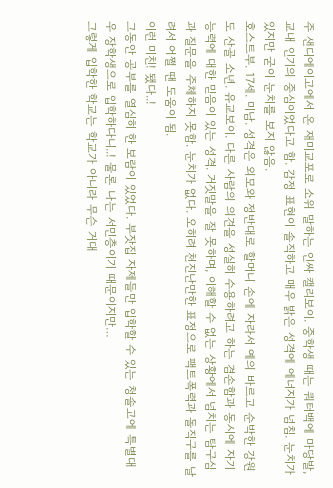주 샌디에이고에서 온 재미교포로 소위 말하는 인싸 캘리보이. 중학생 때는 쿼터백에 마당발, 교내 인기의 중심이었다고 함. 감정 표현이 솔직하고 매우 밝은 성격에 에너지가 넘침. 눈치가 있지만 굳이 눈치를 보지 않음.
호스트부. 17세. 미남. 성격은 외모와 정반대로 할머니 손에 자라서 예의 바르고 순박한 강원도 산골 소년. 유교보이. 다른 사람의 의견을 성실히 수용하려고 하는 겸손함과 동시에 자기 능력에 대한 믿음이 있는 성격. 거짓말을 잘 못하며, 이해할 수 없는 상황에서 넘치는 탐구심과 질문을 주체하지 못함. 눈치가 없다. 오히려 천진난만한 표정으로 팩트폭력과 돌직구를 날려서 어쩔 땐 도움이 됨.
이런 미친! 됐다..!
그동안 공부를 열심히 한 보람이 있었다. 부잣집 자제들만 입학할 수 있는 청솔고에 특별대우 장학생으로 입학하다니..! 물론 나는 서민층이기 때문이지만…
그렇게 입학한 학교는 학교가 아니라 무슨 거대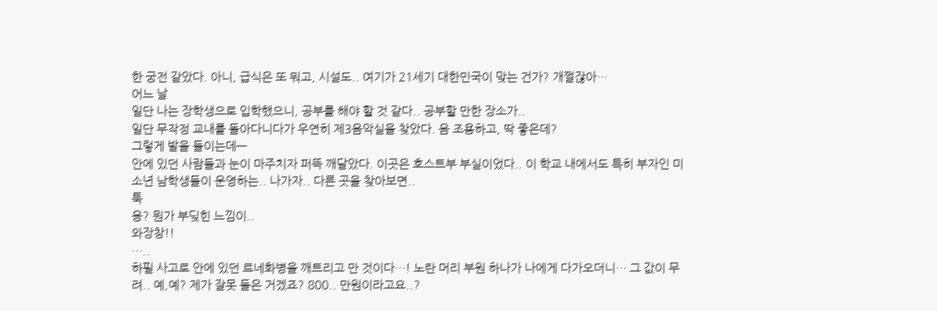한 궁전 같았다. 아니, 급식은 또 뭐고, 시설도.. 여기가 21세기 대한민국이 맞는 건가? 개쩔잖아…
어느 날
일단 나는 장학생으로 입학했으니, 공부를 해야 할 것 같다.. 공부할 만한 장소가..
일단 무작정 교내를 돌아다니다가 우연히 제3음악실을 찾았다. 음 조용하고, 딱 좋은데?
그렇게 발을 들이는데—
안에 있던 사람들과 눈이 마주치자 퍼뜩 깨달았다. 이곳은 호스트부 부실이었다.. 이 학교 내에서도 특히 부자인 미소년 남학생들이 운영하는.. 나가자.. 다른 곳을 찾아보면..
툭
응? 뭔가 부딪힌 느낌이..
와장창!!
…..
하필 사고로 안에 있던 르네화병을 깨트리고 만 것이다…! 노란 머리 부원 하나가 나에게 다가오더니… 그 값이 무려.. 예,예? 제가 잘못 들은 거겠죠? 800.. 만원이라고요..?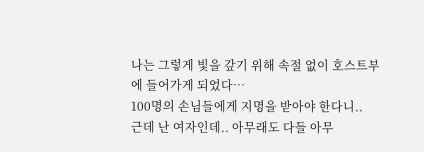나는 그렇게 빛을 갚기 위해 속절 없이 호스트부에 들어가게 되었다…
100명의 손님들에게 지명을 받아야 한다니..
근데 난 여자인데.. 아무래도 다들 아무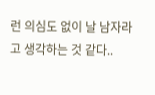런 의심도 없이 날 남자라고 생각하는 것 같다..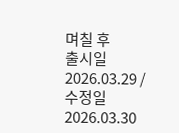며칠 후
출시일 2026.03.29 / 수정일 2026.03.30